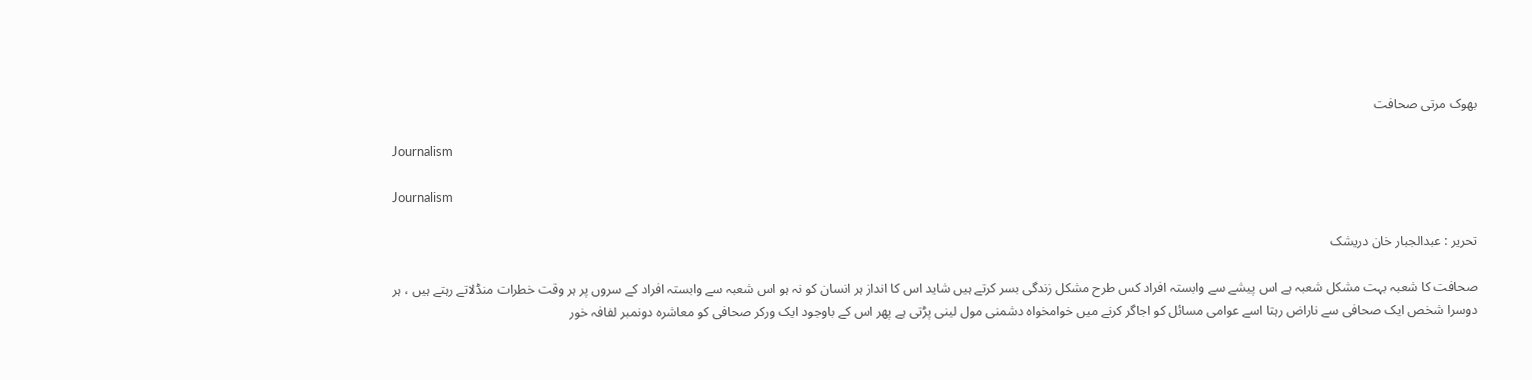بھوک مرتی صحافت

Journalism

Journalism

تحریر : عبدالجبار خان دریشک

صحافت کا شعبہ بہت مشکل شعبہ ہے اس پیشے سے وابستہ افراد کس طرح مشکل زندگی بسر کرتے ہیں شاید اس کا انداز ہر انسان کو نہ ہو اس شعبہ سے وابستہ افراد کے سروں پر ہر وقت خطرات منڈلاتے رہتے ہیں ، ہر دوسرا شخص ایک صحافی سے ناراض رہتا اسے عوامی مسائل کو اجاگر کرنے میں خوامخواہ دشمنی مول لینی پڑتی ہے پھر اس کے باوجود ایک ورکر صحافی کو معاشرہ دونمبر لفافہ خور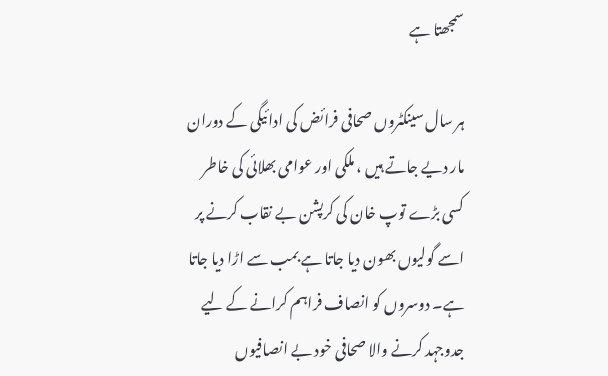سمجھتا ہے

ہر سال سینکٹروں صحافی فرائض کی ادائیگی کے دوران مار دیے جاتے ہیں ، ملکی اور عوامی بھلائی کی خاطر کسی بڑے توپ خان کی کرپشن بے نقاب کرنے پر اسے گولیوں بھون دیا جاتا ہے بمب سے اڑا دیا جاتا ہے۔ دوسروں کو انصاف فراہم کرانے کے لیے جدوجہد کرنے والا صحافی خود بے انصافیوں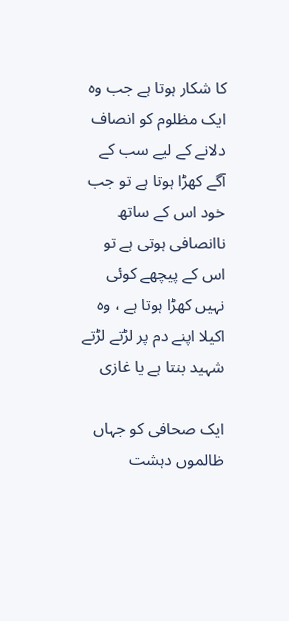کا شکار ہوتا ہے جب وہ ایک مظلوم کو انصاف دلانے کے لیے سب کے آگے کھڑا ہوتا ہے تو جب خود اس کے ساتھ ناانصافی ہوتی ہے تو اس کے پیچھے کوئی نہیں کھڑا ہوتا ہے ، وہ اکیلا اپنے دم پر لڑتے لڑتے شہید بنتا ہے یا غازی

ایک صحافی کو جہاں ظالموں دہشت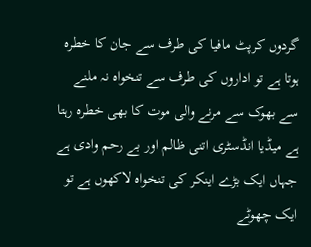گردوں کرپٹ مافیا کی طرف سے جان کا خطرہ ہوتا ہے تو اداروں کی طرف سے تنخواہ نہ ملنے سے بھوک سے مرنے والی موت کا بھی خطرہ رہتا ہے میڈیا انڈسٹری اتنی ظالم اور بے رحم وادی ہے جہاں ایک بڑے اینکر کی تنخواہ لاکھوں ہے تو ایک چھوٹے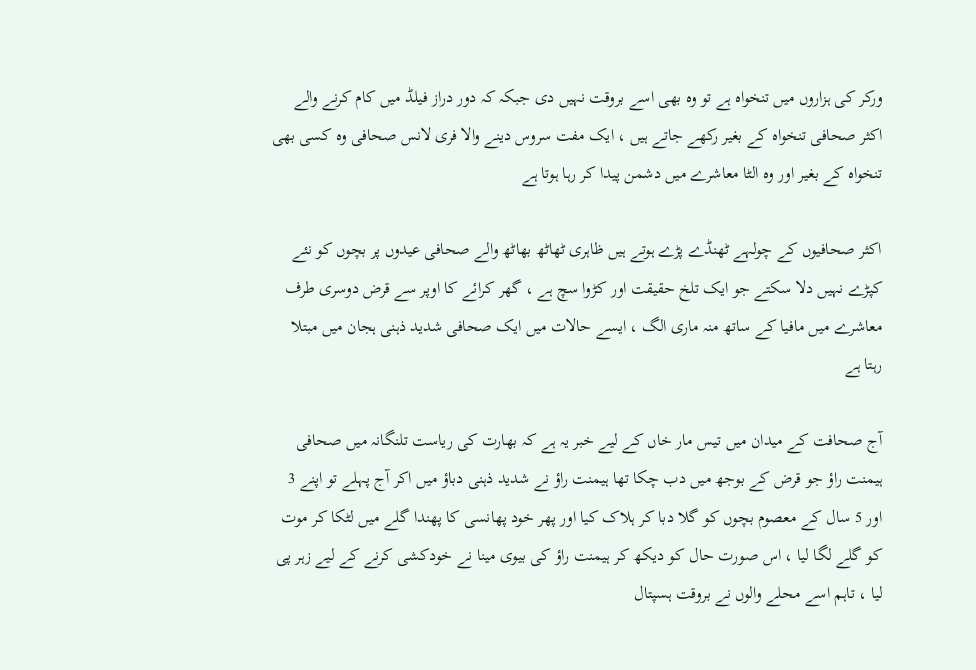ورکر کی ہزاروں میں تنخواہ ہے تو وہ بھی اسے بروقت نہیں دی جبکہ کہ دور دراز فیلڈ میں کام کرنے والے اکثر صحافی تنخواہ کے بغیر رکھے جاتے ہیں ، ایک مفت سروس دینے والا فری لانس صحافی وہ کسی بھی تنخواہ کے بغیر اور وہ الٹا معاشرے میں دشمن پیدا کر رہا ہوتا ہے

اکثر صحافیوں کے چولہے ٹھنڈے پڑے ہوتے ہیں ظاہری ٹھاٹھ بھاٹھ والے صحافی عیدوں پر بچوں کو نئے کپڑے نہیں دلا سکتے جو ایک تلخ حقیقت اور کڑوا سچ ہے ، گھر کرائے کا اوپر سے قرض دوسری طرف معاشرے میں مافیا کے ساتھ منہ ماری الگ ، ایسے حالات میں ایک صحافی شدید ذہنی ہجان میں مبتلا رہتا ہے

آج صحافت کے میدان میں تیس مار خاں کے لیے خبر یہ ہے کہ بھارت کی ریاست تلنگانہ میں صحافی ہیمنت راؤ جو قرض کے بوجھ میں دب چکا تھا ہیمنت راؤ نے شدید ذہنی دباؤ میں اکر آج پہلے تو اپنے 3 اور 5 سال کے معصوم بچوں کو گلا دبا کر ہلاک کیا اور پھر خود پھانسی کا پھندا گلے میں لٹکا کر موت کو گلے لگا لیا ، اس صورت حال کو دیکھ کر ہیمنت راؤ کی بیوی مینا نے خودکشی کرنے کے لیے زہر پی لیا ، تاہم اسے محلے والوں نے بروقت ہسپتال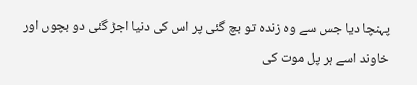پہنچا دیا جس سے وہ زندہ تو بچ گئی پر اس کی دنیا اجڑ گئی دو بچوں اور خاوند اسے ہر پل موت کی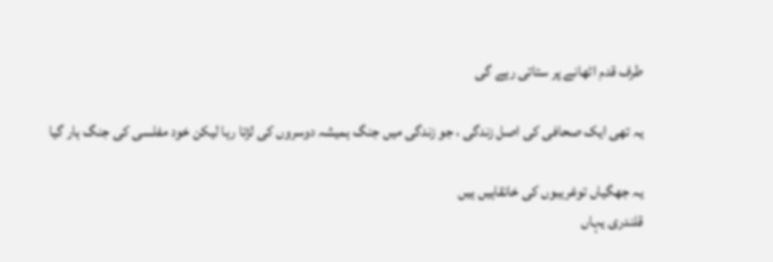طرف قدم اٹھانے پر ستاتی رہے گی

یہ تھی ایک صحافی کی اصل زندگی ، جو زندگی میں جنگ ہمیشہ دوسروں کی لڑتا رہا لیکن خود مفلسی کی جنگ ہار گیا

یہ جھگیاں توغریبوں کی خانقاہیں ہیں
قلندری یہاں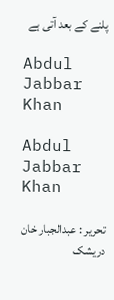پلنے کے بعد آتی ہے

Abdul Jabbar Khan

Abdul Jabbar Khan

تحریر : عبدالجبار خان دریشک